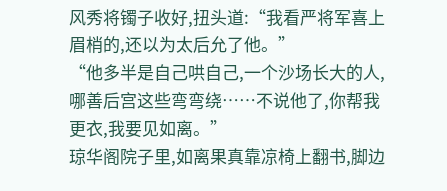风秀将镯子收好,扭头道:“我看严将军喜上眉梢的,还以为太后允了他。”
“他多半是自己哄自己,一个沙场长大的人,哪善后宫这些弯弯绕……不说他了,你帮我更衣,我要见如离。”
琼华阁院子里,如离果真靠凉椅上翻书,脚边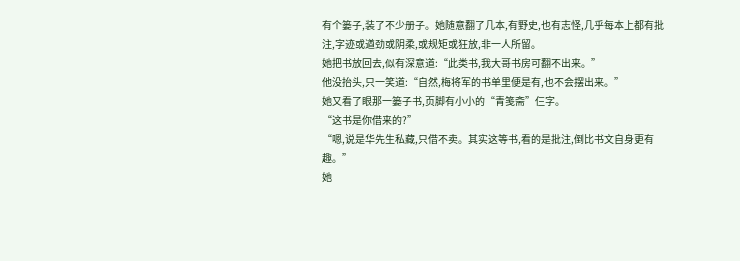有个篓子,装了不少册子。她随意翻了几本,有野史,也有志怪,几乎每本上都有批注,字迹或遒劲或阴柔,或规矩或狂放,非一人所留。
她把书放回去,似有深意道:“此类书,我大哥书房可翻不出来。”
他没抬头,只一笑道:“自然,梅将军的书单里便是有,也不会摆出来。”
她又看了眼那一篓子书,页脚有小小的“青笺斋”仨字。
“这书是你借来的?”
“嗯,说是华先生私藏,只借不卖。其实这等书,看的是批注,倒比书文自身更有趣。”
她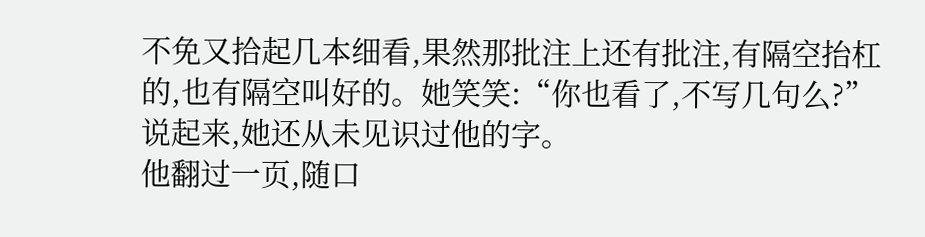不免又拾起几本细看,果然那批注上还有批注,有隔空抬杠的,也有隔空叫好的。她笑笑:“你也看了,不写几句么?”
说起来,她还从未见识过他的字。
他翻过一页,随口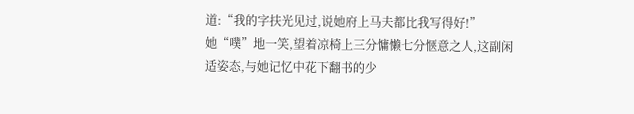道:“我的字扶光见过,说她府上马夫都比我写得好!”
她“噗”地一笑,望着凉椅上三分慵懒七分惬意之人,这副闲适姿态,与她记忆中花下翻书的少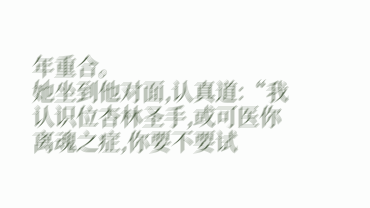年重合。
她坐到他对面,认真道:“我认识位杏林圣手,或可医你离魂之症,你要不要试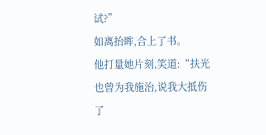试?”
如离抬眸,合上了书。
他打量她片刻,笑道:“扶光也曾为我施治,说我大抵伤了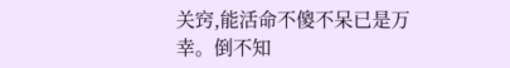关窍,能活命不傻不呆已是万幸。倒不知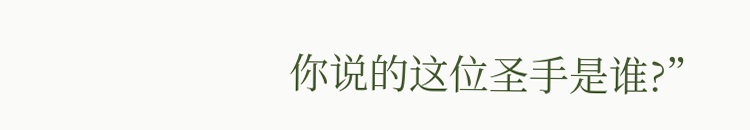你说的这位圣手是谁?”